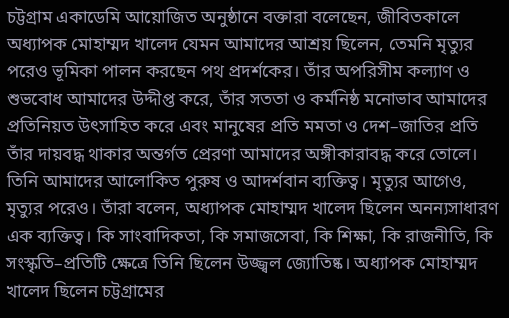চট্টগ্রাম একাডেমি আয়োজিত অনুষ্ঠানে বক্তারা বলেছেন, জীবিতকালে অধ্যাপক মোহাম্মদ খালেদ যেমন আমাদের আশ্রয় ছিলেন, তেমনি মৃত্যুর পরেও ভূমিকা পালন করছেন পথ প্রদর্শকের। তাঁর অপরিসীম কল্যাণ ও শুভবোধ আমাদের উদ্দীপ্ত করে, তাঁর সততা ও কর্মনিষ্ঠ মনোভাব আমাদের প্রতিনিয়ত উৎসাহিত করে এবং মানুষের প্রতি মমতা ও দেশ–জাতির প্রতি তাঁর দায়বদ্ধ থাকার অন্তর্গত প্রেরণা আমাদের অঙ্গীকারাবদ্ধ করে তোলে। তিনি আমাদের আলোকিত পুরুষ ও আদর্শবান ব্যক্তিত্ব। মৃত্যুর আগেও, মৃত্যুর পরেও। তাঁরা বলেন, অধ্যাপক মোহাম্মদ খালেদ ছিলেন অনন্যসাধারণ এক ব্যক্তিত্ব। কি সাংবাদিকতা, কি সমাজসেবা, কি শিক্ষা, কি রাজনীতি, কি সংস্কৃতি–প্রতিটি ক্ষেত্রে তিনি ছিলেন উজ্জ্বল জ্যোতিষ্ক। অধ্যাপক মোহাম্মদ খালেদ ছিলেন চট্টগ্রামের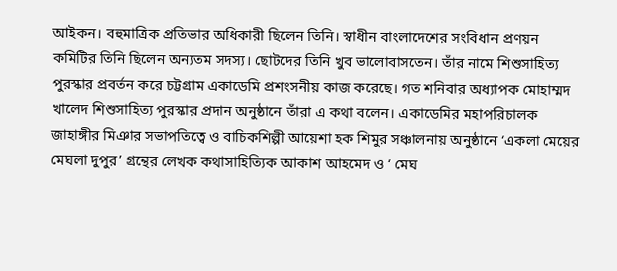আইকন। বহুমাত্রিক প্রতিভার অধিকারী ছিলেন তিনি। স্বাধীন বাংলাদেশের সংবিধান প্রণয়ন কমিটির তিনি ছিলেন অন্যতম সদস্য। ছোটদের তিনি খুব ভালোবাসতেন। তাঁর নামে শিশুসাহিত্য পুরস্কার প্রবর্তন করে চট্টগ্রাম একাডেমি প্রশংসনীয় কাজ করেছে। গত শনিবার অধ্যাপক মোহাম্মদ খালেদ শিশুসাহিত্য পুরস্কার প্রদান অনুষ্ঠানে তাঁরা এ কথা বলেন। একাডেমির মহাপরিচালক জাহাঙ্গীর মিঞার সভাপতিত্বে ও বাচিকশিল্পী আয়েশা হক শিমুর সঞ্চালনায় অনুষ্ঠানে ‘একলা মেয়ের মেঘলা দুপুর’ গ্রন্থের লেখক কথাসাহিত্যিক আকাশ আহমেদ ও ‘ মেঘ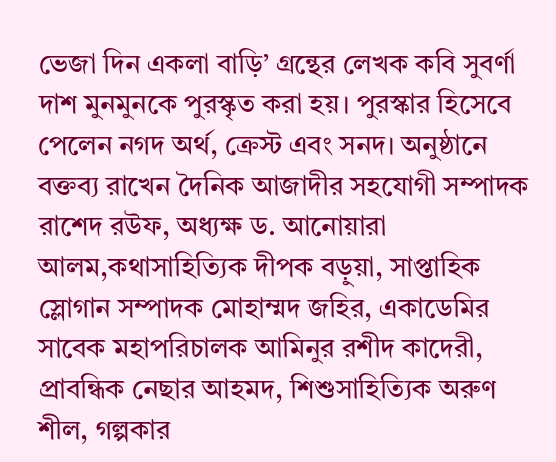ভেজা দিন একলা বাড়ি’ গ্রন্থের লেখক কবি সুবর্ণা দাশ মুনমুনকে পুরস্কৃত করা হয়। পুরস্কার হিসেবে পেলেন নগদ অর্থ, ক্রেস্ট এবং সনদ। অনুষ্ঠানে বক্তব্য রাখেন দৈনিক আজাদীর সহযোগী সম্পাদক রাশেদ রউফ, অধ্যক্ষ ড. আনোয়ারা আলম,কথাসাহিত্যিক দীপক বড়ুয়া, সাপ্তাহিক স্লোগান সম্পাদক মোহাম্মদ জহির, একাডেমির সাবেক মহাপরিচালক আমিনুর রশীদ কাদেরী, প্রাবন্ধিক নেছার আহমদ, শিশুসাহিত্যিক অরুণ শীল, গল্পকার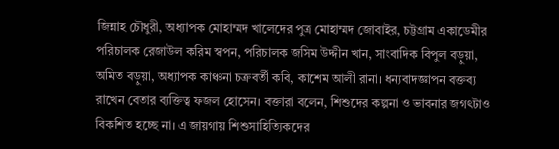জিন্নাহ চৌধুরী, অধ্যাপক মোহাম্মদ খালেদের পুত্র মোহাম্মদ জোবাইর, চট্টগ্রাম একাডেমীর পরিচালক রেজাউল করিম স্বপন, পরিচালক জসিম উদ্দীন খান, সাংবাদিক বিপুল বড়ুয়া, অমিত বড়ুয়া, অধ্যাপক কাঞ্চনা চক্রবর্তী কবি, কাশেম আলী রানা। ধন্যবাদজ্ঞাপন বক্তব্য রাখেন বেতার ব্যক্তিত্ব ফজল হোসেন। বক্তারা বলেন, শিশুদের কল্পনা ও ভাবনার জগৎটাও বিকশিত হচ্ছে না। এ জায়গায় শিশুসাহিত্যিকদের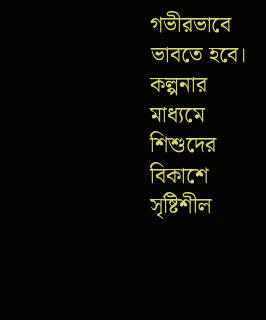গভীরভাবে ভাবতে হবে। কল্পনার মাধ্যমে শিশুদের বিকাশে সৃষ্টিশীল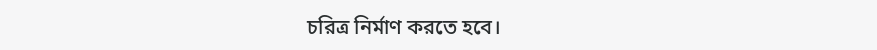চরিত্র নির্মাণ করতে হবে।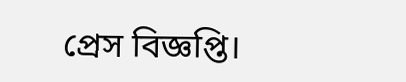প্রেস বিজ্ঞপ্তি।